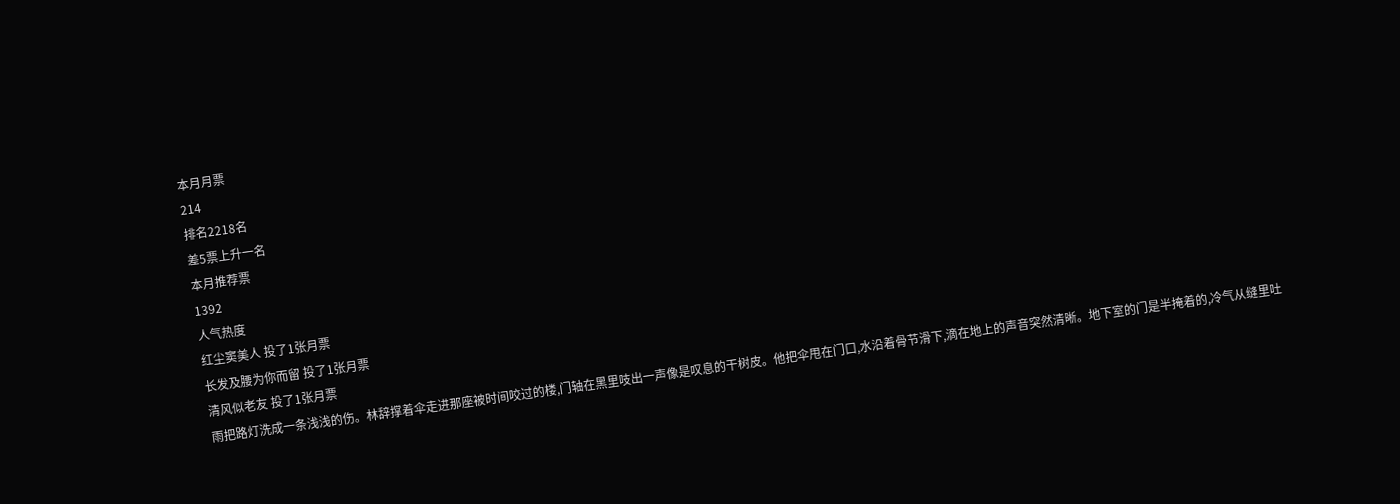本月月票
214
排名2218名
差5票上升一名
本月推荐票
1392
人气热度
红尘窦美人 投了1张月票
长发及腰为你而留 投了1张月票
清风似老友 投了1张月票
雨把路灯洗成一条浅浅的伤。林辞撑着伞走进那座被时间咬过的楼,门轴在黑里吱出一声像是叹息的干树皮。他把伞甩在门口,水沿着骨节滑下,滴在地上的声音突然清晰。地下室的门是半掩着的,冷气从缝里吐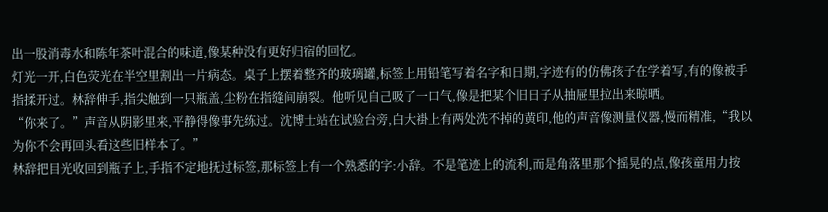出一股消毒水和陈年茶叶混合的味道,像某种没有更好归宿的回忆。
灯光一开,白色荧光在半空里割出一片病态。桌子上摆着整齐的玻璃罐,标签上用铅笔写着名字和日期,字迹有的仿佛孩子在学着写,有的像被手指揉开过。林辞伸手,指尖触到一只瓶盖,尘粉在指缝间崩裂。他听见自己吸了一口气,像是把某个旧日子从抽屉里拉出来晾晒。
“你来了。”声音从阴影里来,平静得像事先练过。沈博士站在试验台旁,白大褂上有两处洗不掉的黄印,他的声音像测量仪器,慢而精准,“我以为你不会再回头看这些旧样本了。”
林辞把目光收回到瓶子上,手指不定地抚过标签,那标签上有一个熟悉的字:小辞。不是笔迹上的流利,而是角落里那个摇晃的点,像孩童用力按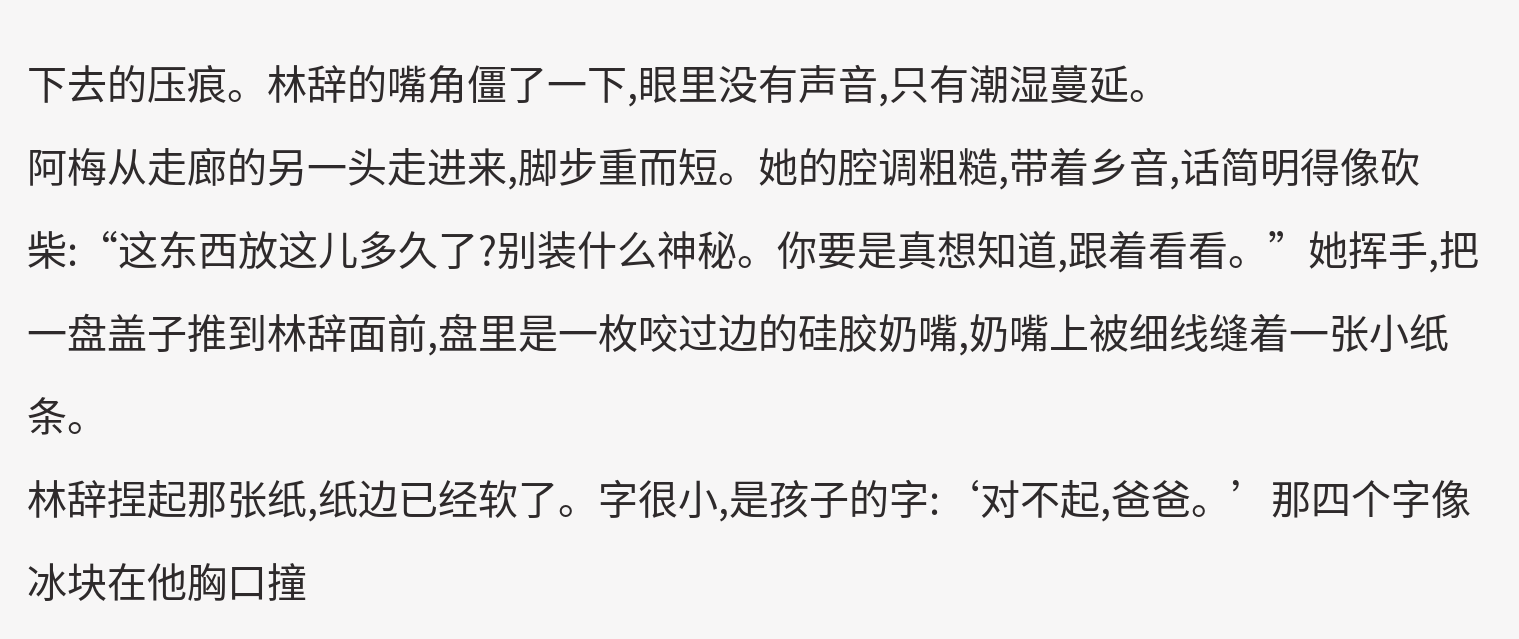下去的压痕。林辞的嘴角僵了一下,眼里没有声音,只有潮湿蔓延。
阿梅从走廊的另一头走进来,脚步重而短。她的腔调粗糙,带着乡音,话简明得像砍柴:“这东西放这儿多久了?别装什么神秘。你要是真想知道,跟着看看。”她挥手,把一盘盖子推到林辞面前,盘里是一枚咬过边的硅胶奶嘴,奶嘴上被细线缝着一张小纸条。
林辞捏起那张纸,纸边已经软了。字很小,是孩子的字:‘对不起,爸爸。’那四个字像冰块在他胸口撞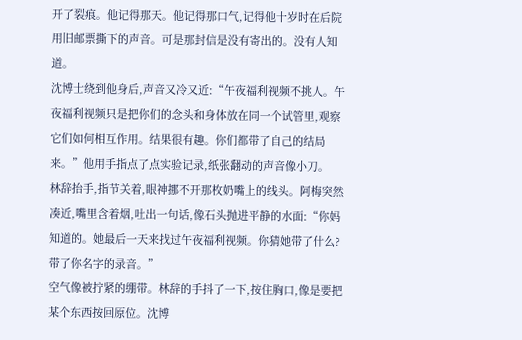开了裂痕。他记得那天。他记得那口气,记得他十岁时在后院用旧邮票撕下的声音。可是那封信是没有寄出的。没有人知道。
沈博士绕到他身后,声音又冷又近:“午夜福利视频不挑人。午夜福利视频只是把你们的念头和身体放在同一个试管里,观察它们如何相互作用。结果很有趣。你们都带了自己的结局来。”他用手指点了点实验记录,纸张翻动的声音像小刀。
林辞抬手,指节关着,眼神挪不开那枚奶嘴上的线头。阿梅突然凑近,嘴里含着烟,吐出一句话,像石头抛进平静的水面:“你妈知道的。她最后一天来找过午夜福利视频。你猜她带了什么?带了你名字的录音。”
空气像被拧紧的绷带。林辞的手抖了一下,按住胸口,像是要把某个东西按回原位。沈博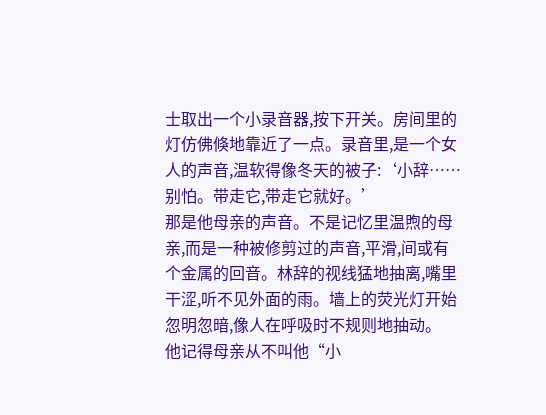士取出一个小录音器,按下开关。房间里的灯仿佛倏地靠近了一点。录音里,是一个女人的声音,温软得像冬天的被子:‘小辞……别怕。带走它,带走它就好。’
那是他母亲的声音。不是记忆里温煦的母亲,而是一种被修剪过的声音,平滑,间或有个金属的回音。林辞的视线猛地抽离,嘴里干涩,听不见外面的雨。墙上的荧光灯开始忽明忽暗,像人在呼吸时不规则地抽动。
他记得母亲从不叫他“小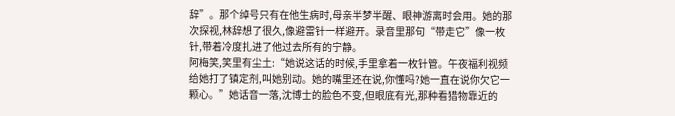辞”。那个绰号只有在他生病时,母亲半梦半醒、眼神游离时会用。她的那次探视,林辞想了很久,像避雷针一样避开。录音里那句“带走它”像一枚针,带着冷度扎进了他过去所有的宁静。
阿梅笑,笑里有尘土:“她说这话的时候,手里拿着一枚针管。午夜福利视频给她打了镇定剂,叫她别动。她的嘴里还在说,你懂吗?她一直在说你欠它一颗心。”她话音一落,沈博士的脸色不变,但眼底有光,那种看猎物靠近的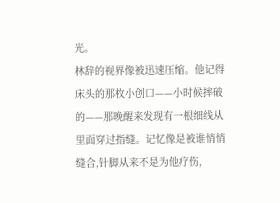光。
林辞的视界像被迅速压缩。他记得床头的那枚小创口——小时候摔破的——那晚醒来发现有一根细线从里面穿过指缝。记忆像是被谁悄悄缝合,针脚从来不是为他疗伤,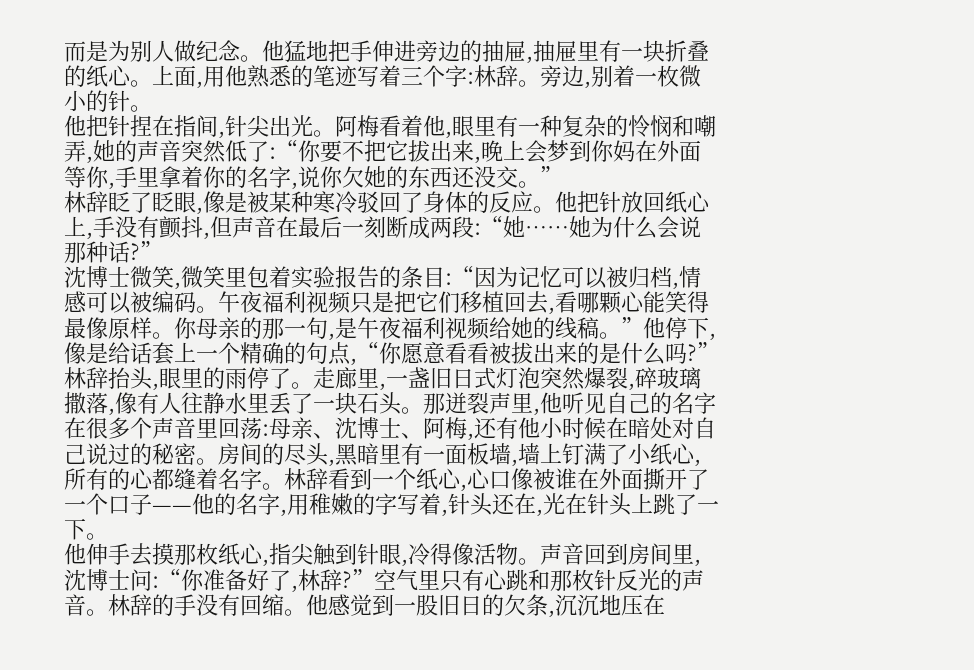而是为别人做纪念。他猛地把手伸进旁边的抽屉,抽屉里有一块折叠的纸心。上面,用他熟悉的笔迹写着三个字:林辞。旁边,别着一枚微小的针。
他把针捏在指间,针尖出光。阿梅看着他,眼里有一种复杂的怜悯和嘲弄,她的声音突然低了:“你要不把它拔出来,晚上会梦到你妈在外面等你,手里拿着你的名字,说你欠她的东西还没交。”
林辞眨了眨眼,像是被某种寒冷驳回了身体的反应。他把针放回纸心上,手没有颤抖,但声音在最后一刻断成两段:“她……她为什么会说那种话?”
沈博士微笑,微笑里包着实验报告的条目:“因为记忆可以被归档,情感可以被编码。午夜福利视频只是把它们移植回去,看哪颗心能笑得最像原样。你母亲的那一句,是午夜福利视频给她的线稿。”他停下,像是给话套上一个精确的句点,“你愿意看看被拔出来的是什么吗?”
林辞抬头,眼里的雨停了。走廊里,一盏旧日式灯泡突然爆裂,碎玻璃撒落,像有人往静水里丢了一块石头。那迸裂声里,他听见自己的名字在很多个声音里回荡:母亲、沈博士、阿梅,还有他小时候在暗处对自己说过的秘密。房间的尽头,黑暗里有一面板墙,墙上钉满了小纸心,所有的心都缝着名字。林辞看到一个纸心,心口像被谁在外面撕开了一个口子——他的名字,用稚嫩的字写着,针头还在,光在针头上跳了一下。
他伸手去摸那枚纸心,指尖触到针眼,冷得像活物。声音回到房间里,沈博士问:“你准备好了,林辞?”空气里只有心跳和那枚针反光的声音。林辞的手没有回缩。他感觉到一股旧日的欠条,沉沉地压在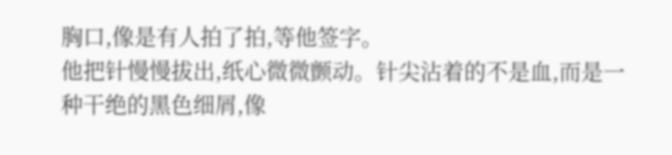胸口,像是有人拍了拍,等他签字。
他把针慢慢拔出,纸心微微颤动。针尖沾着的不是血,而是一种干绝的黑色细屑,像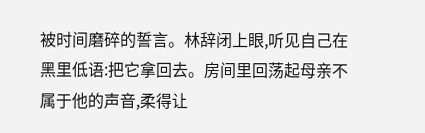被时间磨碎的誓言。林辞闭上眼,听见自己在黑里低语:把它拿回去。房间里回荡起母亲不属于他的声音,柔得让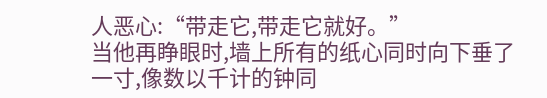人恶心:“带走它,带走它就好。”
当他再睁眼时,墙上所有的纸心同时向下垂了一寸,像数以千计的钟同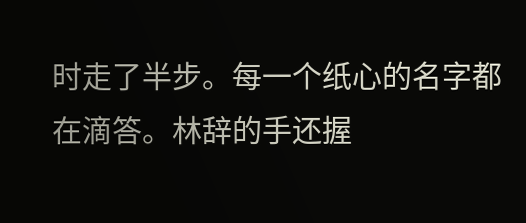时走了半步。每一个纸心的名字都在滴答。林辞的手还握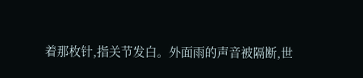着那枚针,指关节发白。外面雨的声音被隔断,世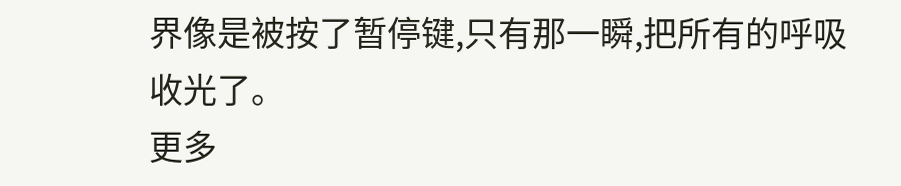界像是被按了暂停键,只有那一瞬,把所有的呼吸收光了。
更多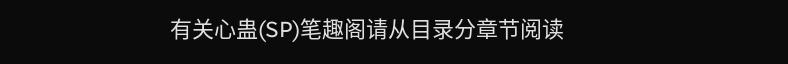有关心蛊(SP)笔趣阁请从目录分章节阅读